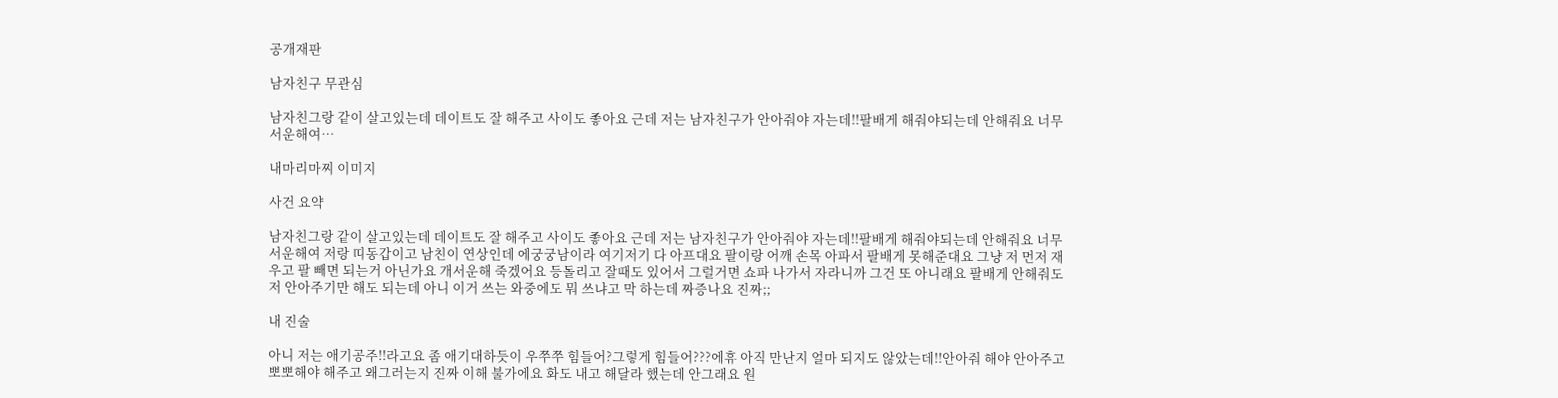공개재판

남자친구 무관심

남자친그랑 같이 살고있는데 데이트도 잘 해주고 사이도 좋아요 근데 저는 남자친구가 안아줘야 자는데!!팔배게 해줘야되는데 안해줘요 너무 서운해여…

내마리마찌 이미지

사건 요약

남자친그랑 같이 살고있는데 데이트도 잘 해주고 사이도 좋아요 근데 저는 남자친구가 안아줘야 자는데!!팔배게 해줘야되는데 안해줘요 너무 서운해여 저랑 띠동갑이고 남친이 연상인데 에궁궁남이라 여기저기 다 아프대요 팔이랑 어깨 손목 아파서 팔배게 못해준대요 그냥 저 먼저 재우고 팔 빼면 되는거 아닌가요 개서운해 죽겠어요 등돌리고 잘때도 있어서 그럴거면 쇼파 나가서 자라니까 그건 또 아니래요 팔배게 안해줘도 저 안아주기만 해도 되는데 아니 이거 쓰는 와중에도 뭐 쓰냐고 막 하는데 짜증나요 진짜;;

내 진술

아니 저는 애기공주!!라고요 좀 애기대하듯이 우쭈쭈 힘들어?그렇게 힘들어???에휴 아직 만난지 얼마 되지도 않았는데!!안아줘 해야 안아주고 뽀뽀해야 해주고 왜그러는지 진짜 이해 불가에요 화도 내고 해달라 했는데 안그래요 원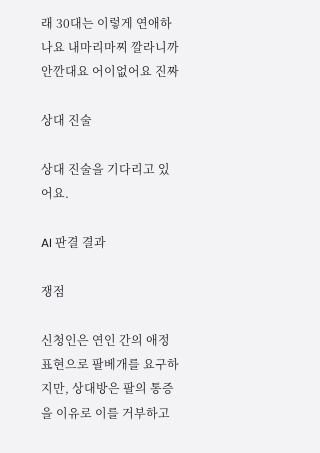래 30대는 이렇게 연애하나요 내마리마찌 깔라니까 안깐대요 어이없어요 진짜

상대 진술

상대 진술을 기다리고 있어요.

AI 판결 결과

쟁점

신청인은 연인 간의 애정 표현으로 팔베개를 요구하지만, 상대방은 팔의 통증을 이유로 이를 거부하고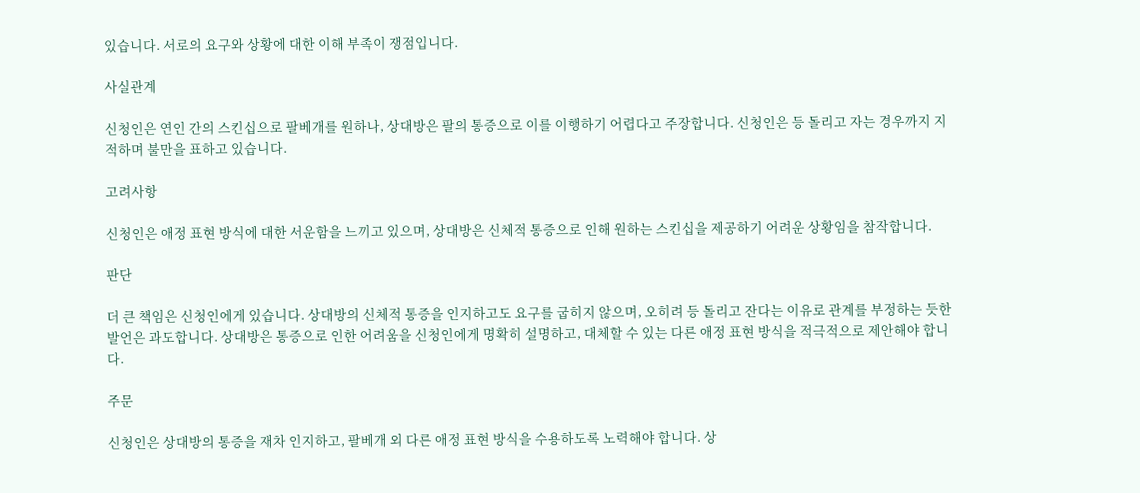있습니다. 서로의 요구와 상황에 대한 이해 부족이 쟁점입니다.

사실관계

신청인은 연인 간의 스킨십으로 팔베개를 원하나, 상대방은 팔의 통증으로 이를 이행하기 어렵다고 주장합니다. 신청인은 등 돌리고 자는 경우까지 지적하며 불만을 표하고 있습니다.

고려사항

신청인은 애정 표현 방식에 대한 서운함을 느끼고 있으며, 상대방은 신체적 통증으로 인해 원하는 스킨십을 제공하기 어려운 상황임을 참작합니다.

판단

더 큰 책임은 신청인에게 있습니다. 상대방의 신체적 통증을 인지하고도 요구를 굽히지 않으며, 오히려 등 돌리고 잔다는 이유로 관계를 부정하는 듯한 발언은 과도합니다. 상대방은 통증으로 인한 어려움을 신청인에게 명확히 설명하고, 대체할 수 있는 다른 애정 표현 방식을 적극적으로 제안해야 합니다.

주문

신청인은 상대방의 통증을 재차 인지하고, 팔베개 외 다른 애정 표현 방식을 수용하도록 노력해야 합니다. 상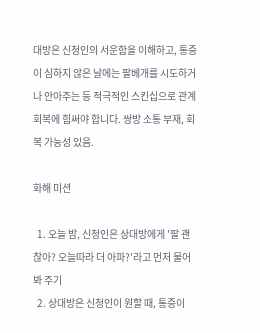대방은 신청인의 서운함을 이해하고, 통증이 심하지 않은 날에는 팔베개를 시도하거나 안아주는 등 적극적인 스킨십으로 관계 회복에 힘써야 합니다. 쌍방 소통 부재, 회복 가능성 있음.

화해 미션

  1. 오늘 밤, 신청인은 상대방에게 '팔 괜찮아? 오늘따라 더 아파?'라고 먼저 물어봐 주기
  2. 상대방은 신청인이 원할 때, 통증이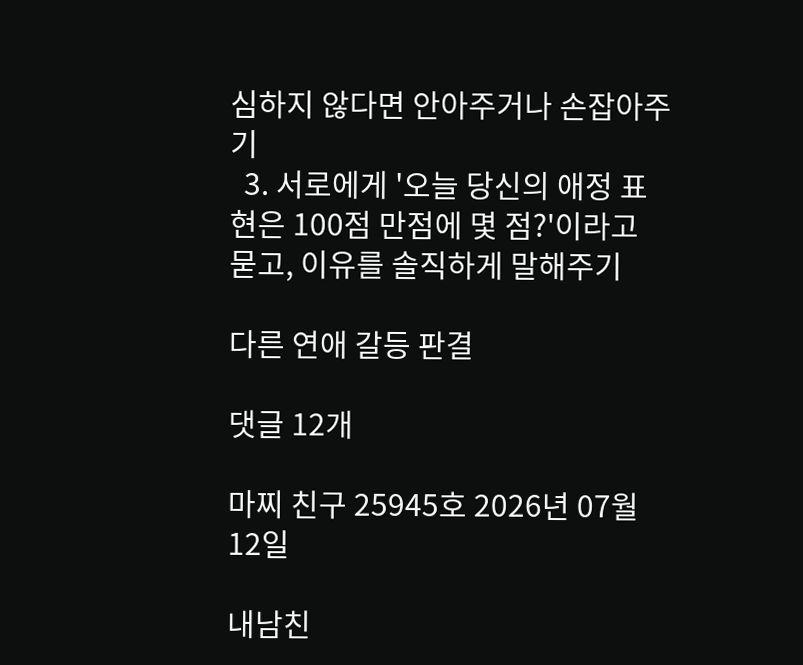심하지 않다면 안아주거나 손잡아주기
  3. 서로에게 '오늘 당신의 애정 표현은 100점 만점에 몇 점?'이라고 묻고, 이유를 솔직하게 말해주기

다른 연애 갈등 판결

댓글 12개

마찌 친구 25945호 2026년 07월 12일

내남친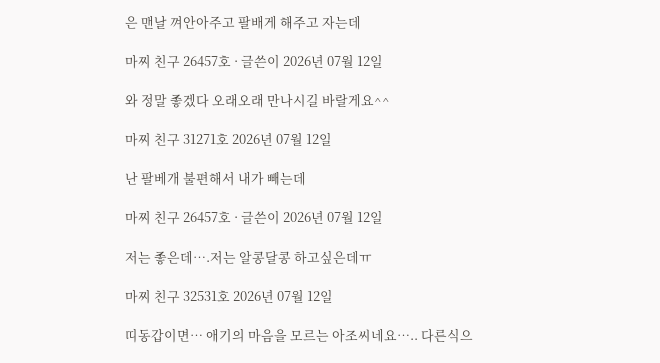은 맨날 껴안아주고 팔배게 해주고 자는데

마찌 친구 26457호 · 글쓴이 2026년 07월 12일

와 정말 좋겠다 오래오래 만나시길 바랄게요^^

마찌 친구 31271호 2026년 07월 12일

난 팔베개 불편해서 내가 빼는데

마찌 친구 26457호 · 글쓴이 2026년 07월 12일

저는 좋은데….저는 알콩달콩 하고싶은데ㅠ

마찌 친구 32531호 2026년 07월 12일

띠동갑이면… 애기의 마음을 모르는 아조씨네요….. 다른식으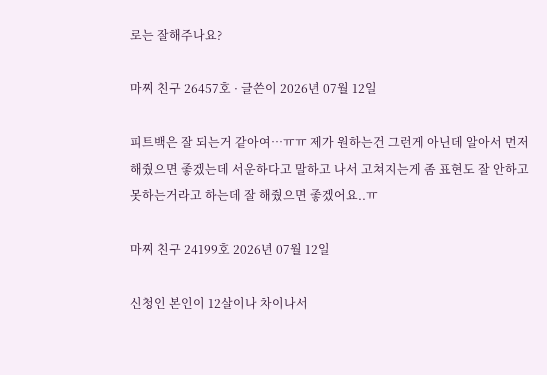로는 잘해주나요?

마찌 친구 26457호 · 글쓴이 2026년 07월 12일

피트백은 잘 되는거 같아여…ㅠㅠ 제가 원하는건 그런게 아닌데 알아서 먼저 해줬으면 좋겠는데 서운하다고 말하고 나서 고쳐지는게 좀 표현도 잘 안하고 못하는거라고 하는데 잘 해줬으면 좋겠어요..ㅠ

마찌 친구 24199호 2026년 07월 12일

신청인 본인이 12살이나 차이나서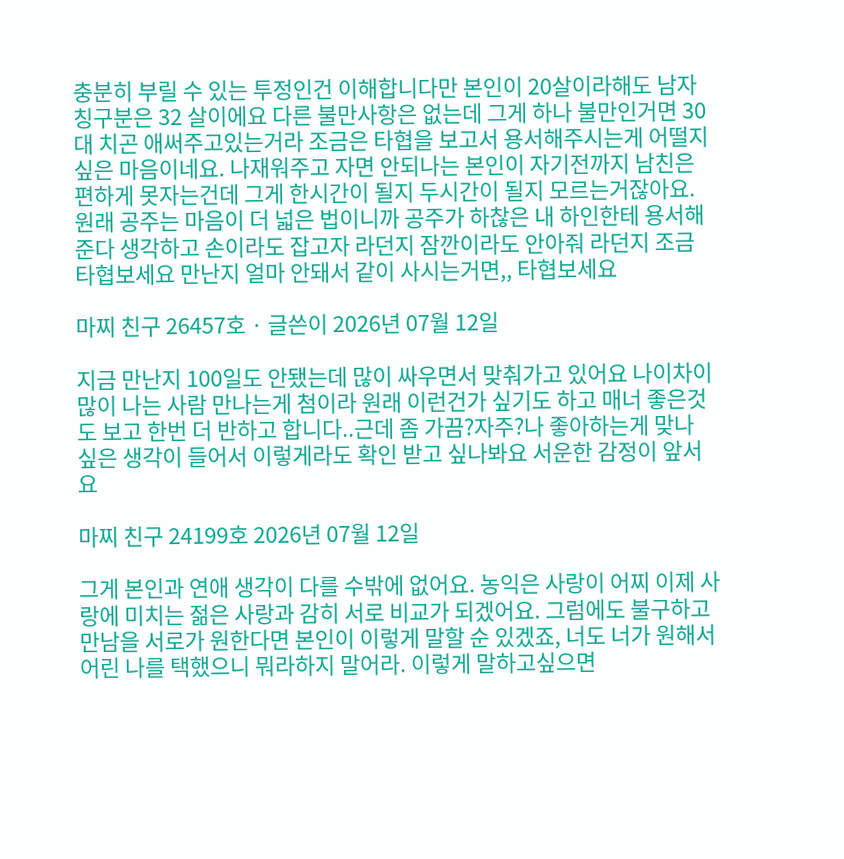충분히 부릴 수 있는 투정인건 이해합니다만 본인이 20살이라해도 남자칭구분은 32 살이에요 다른 불만사항은 없는데 그게 하나 불만인거면 30대 치곤 애써주고있는거라 조금은 타협을 보고서 용서해주시는게 어떨지 싶은 마음이네요. 나재워주고 자면 안되나는 본인이 자기전까지 남친은 편하게 못자는건데 그게 한시간이 될지 두시간이 될지 모르는거잖아요. 원래 공주는 마음이 더 넓은 법이니까 공주가 하찮은 내 하인한테 용서해준다 생각하고 손이라도 잡고자 라던지 잠깐이라도 안아줘 라던지 조금 타협보세요 만난지 얼마 안돼서 같이 사시는거면,, 타협보세요

마찌 친구 26457호 · 글쓴이 2026년 07월 12일

지금 만난지 100일도 안됐는데 많이 싸우면서 맞춰가고 있어요 나이차이 많이 나는 사람 만나는게 첨이라 원래 이런건가 싶기도 하고 매너 좋은것도 보고 한번 더 반하고 합니다..근데 좀 가끔?자주?나 좋아하는게 맞나 싶은 생각이 들어서 이렇게라도 확인 받고 싶나봐요 서운한 감정이 앞서요

마찌 친구 24199호 2026년 07월 12일

그게 본인과 연애 생각이 다를 수밖에 없어요. 농익은 사랑이 어찌 이제 사랑에 미치는 젊은 사랑과 감히 서로 비교가 되겠어요. 그럼에도 불구하고 만남을 서로가 원한다면 본인이 이렇게 말할 순 있겠죠, 너도 너가 원해서 어린 나를 택했으니 뭐라하지 말어라. 이렇게 말하고싶으면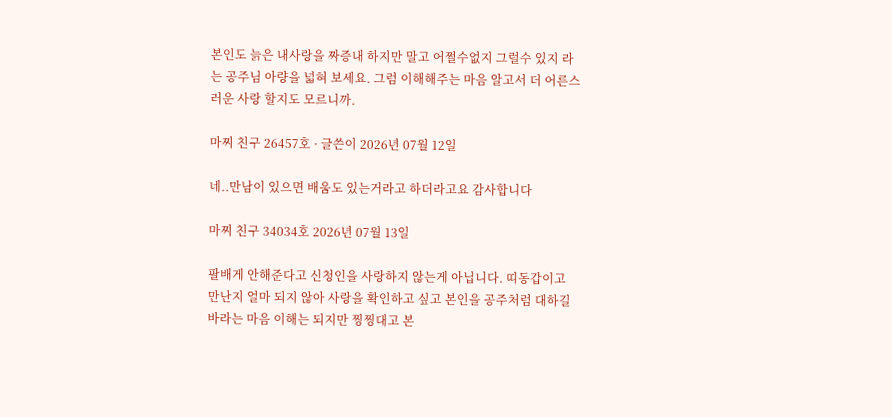본인도 늙은 내사랑을 짜증내 하지만 말고 어쩔수없지 그럴수 있지 라는 공주님 아량을 넓혀 보세요. 그럼 이해해주는 마음 알고서 더 어른스러운 사랑 할지도 모르니까.

마찌 친구 26457호 · 글쓴이 2026년 07월 12일

네..만남이 있으면 배움도 있는거라고 하더라고요 감사합니다

마찌 친구 34034호 2026년 07월 13일

팔배게 안해준다고 신청인을 사랑하지 않는게 아닙니다. 띠동갑이고 만난지 얼마 되지 않아 사랑을 확인하고 싶고 본인을 공주처럼 대하길 바라는 마음 이해는 되지만 찡찡대고 본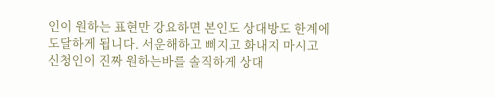인이 원하는 표현만 강요하면 본인도 상대방도 한계에 도달하게 됩니다. 서운해하고 삐지고 화내지 마시고 신청인이 진짜 원하는바를 솔직하게 상대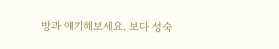방과 얘기해보세요. 보다 성숙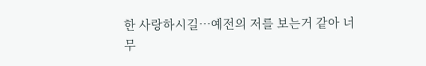한 사랑하시길…예전의 저를 보는거 같아 너무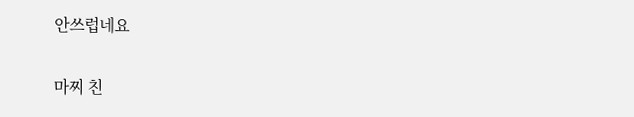안쓰럽네요

마찌 친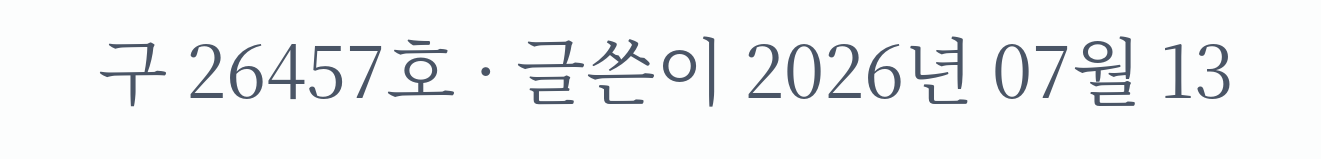구 26457호 · 글쓴이 2026년 07월 13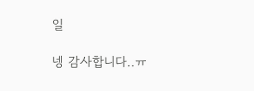일

넹 감사합니다..ㅠ